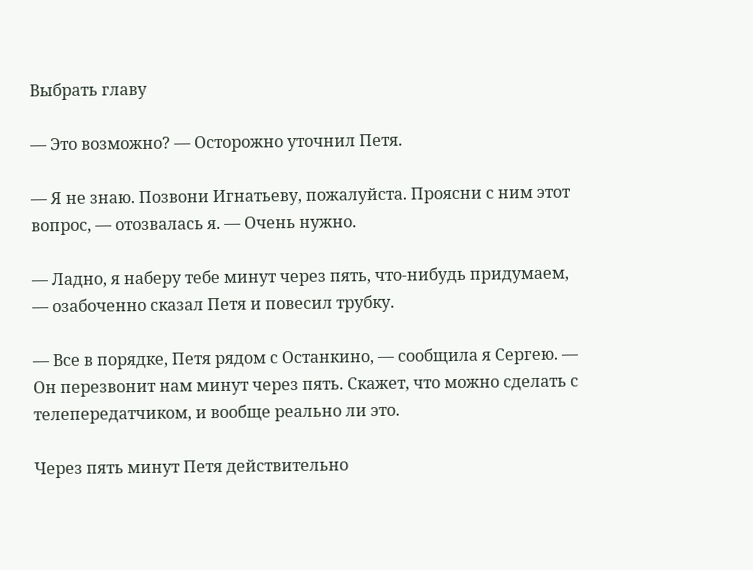Выбрать главу

— Это возможно? — Осторожно уточнил Петя.

— Я не знаю. Позвони Игнатьеву, пожалуйста. Проясни с ним этот вопрос, — отозвалась я. — Очень нужно.

— Ладно, я наберу тебе минут через пять, что-нибудь придумаем, — озабоченно сказал Петя и повесил трубку.

— Все в порядке, Петя рядом с Останкино, — сообщила я Сергею. — Он перезвонит нам минут через пять. Скажет, что можно сделать с телепередатчиком, и вообще реально ли это.

Через пять минут Петя действительно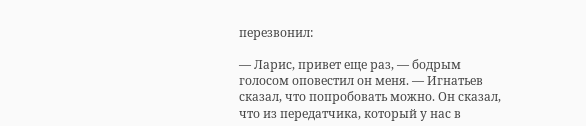перезвонил:

— Ларис, привет еще раз, — бодрым голосом оповестил он меня. — Игнатьев сказал, что попробовать можно. Он сказал, что из передатчика, который у нас в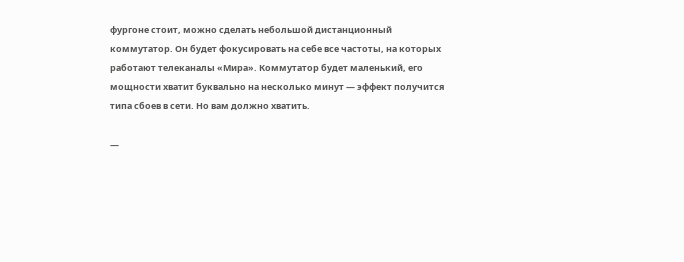фургоне стоит, можно сделать небольшой дистанционный коммутатор. Он будет фокусировать на себе все частоты, на которых работают телеканалы «Мира». Коммутатор будет маленький, его мощности хватит буквально на несколько минут — эффект получится типа сбоев в сети. Но вам должно хватить.

—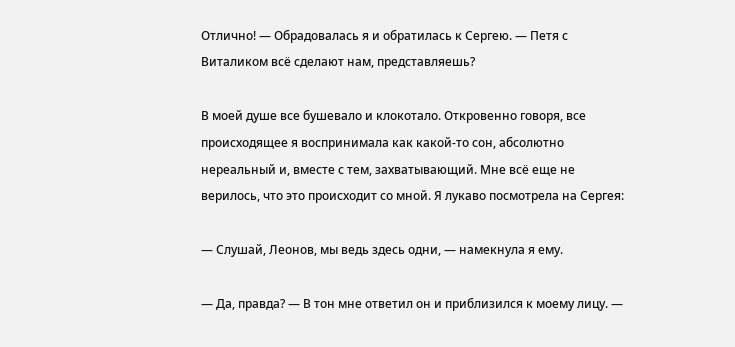Отлично! — Обрадовалась я и обратилась к Сергею. — Петя с Виталиком всё сделают нам, представляешь?

В моей душе все бушевало и клокотало. Откровенно говоря, все происходящее я воспринимала как какой-то сон, абсолютно нереальный и, вместе с тем, захватывающий. Мне всё еще не верилось, что это происходит со мной. Я лукаво посмотрела на Сергея:

— Слушай, Леонов, мы ведь здесь одни, — намекнула я ему.

— Да, правда? — В тон мне ответил он и приблизился к моему лицу. —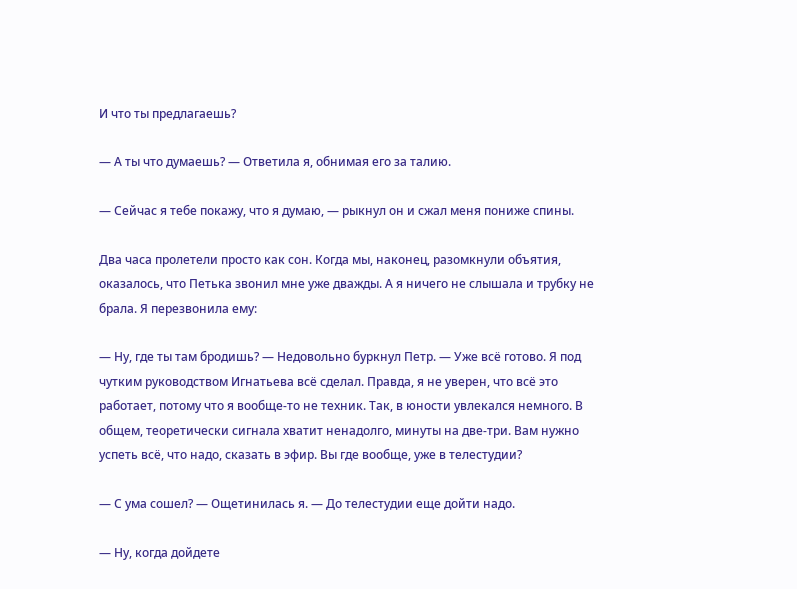И что ты предлагаешь?

— А ты что думаешь? — Ответила я, обнимая его за талию.

— Сейчас я тебе покажу, что я думаю, — рыкнул он и сжал меня пониже спины.

Два часа пролетели просто как сон. Когда мы, наконец, разомкнули объятия, оказалось, что Петька звонил мне уже дважды. А я ничего не слышала и трубку не брала. Я перезвонила ему:

— Ну, где ты там бродишь? — Недовольно буркнул Петр. — Уже всё готово. Я под чутким руководством Игнатьева всё сделал. Правда, я не уверен, что всё это работает, потому что я вообще-то не техник. Так, в юности увлекался немного. В общем, теоретически сигнала хватит ненадолго, минуты на две-три. Вам нужно успеть всё, что надо, сказать в эфир. Вы где вообще, уже в телестудии?

— С ума сошел? — Ощетинилась я. — До телестудии еще дойти надо.

— Ну, когда дойдете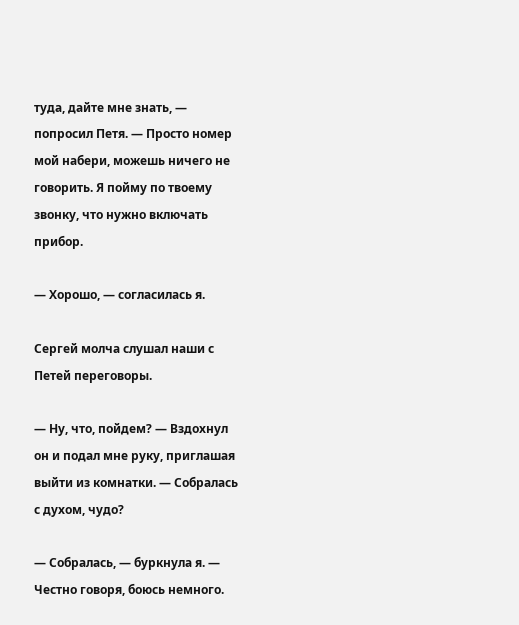туда, дайте мне знать, — попросил Петя. — Просто номер мой набери, можешь ничего не говорить. Я пойму по твоему звонку, что нужно включать прибор.

— Хорошо, — согласилась я.

Сергей молча слушал наши с Петей переговоры.

— Ну, что, пойдем? — Вздохнул он и подал мне руку, приглашая выйти из комнатки. — Собралась с духом, чудо?

— Собралась, — буркнула я. — Честно говоря, боюсь немного.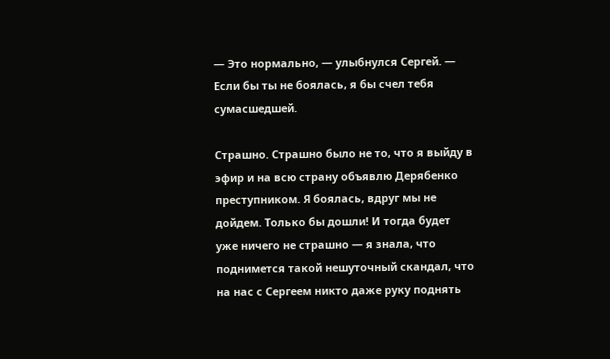— Это нормально, — улыбнулся Сергей. — Если бы ты не боялась, я бы счел тебя сумасшедшей.

Страшно. Страшно было не то, что я выйду в эфир и на всю страну объявлю Дерябенко преступником. Я боялась, вдруг мы не дойдем. Только бы дошли! И тогда будет уже ничего не страшно — я знала, что поднимется такой нешуточный скандал, что на нас с Сергеем никто даже руку поднять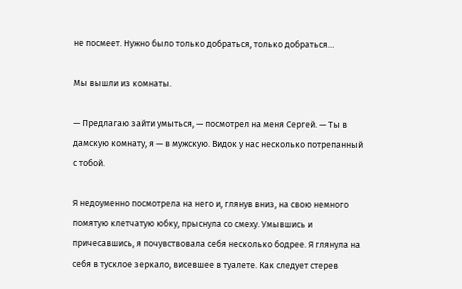не посмеет. Нужно было только добраться, только добраться…

Мы вышли из комнаты.

— Предлагаю зайти умыться, — посмотрел на меня Сергей. — Ты в дамскую комнату, я — в мужскую. Видок у нас несколько потрепанный с тобой.

Я недоуменно посмотрела на него и, глянув вниз, на свою немного помятую клетчатую юбку, прыснула со смеху. Умывшись и причесавшись, я почувствовала себя несколько бодрее. Я глянула на себя в тусклое зеркало, висевшее в туалете. Как следует стерев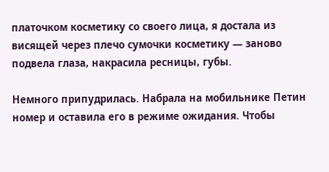платочком косметику со своего лица, я достала из висящей через плечо сумочки косметику — заново подвела глаза, накрасила ресницы, губы.

Немного припудрилась. Набрала на мобильнике Петин номер и оставила его в режиме ожидания. Чтобы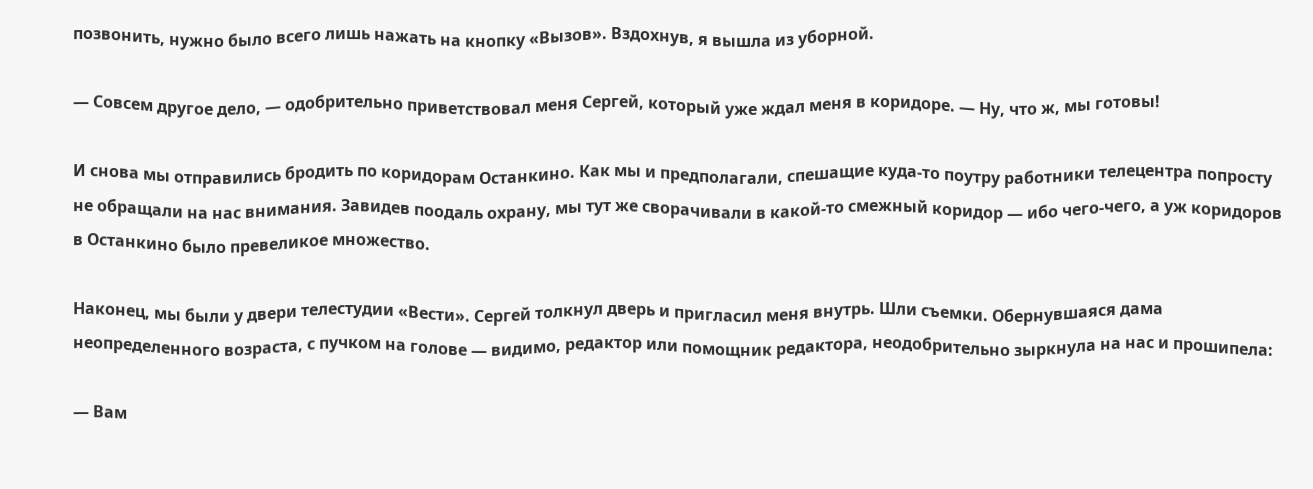позвонить, нужно было всего лишь нажать на кнопку «Вызов». Вздохнув, я вышла из уборной.

— Совсем другое дело, — одобрительно приветствовал меня Сергей, который уже ждал меня в коридоре. — Ну, что ж, мы готовы!

И снова мы отправились бродить по коридорам Останкино. Как мы и предполагали, спешащие куда-то поутру работники телецентра попросту не обращали на нас внимания. Завидев поодаль охрану, мы тут же сворачивали в какой-то смежный коридор — ибо чего-чего, а уж коридоров в Останкино было превеликое множество.

Наконец, мы были у двери телестудии «Вести». Сергей толкнул дверь и пригласил меня внутрь. Шли съемки. Обернувшаяся дама неопределенного возраста, с пучком на голове — видимо, редактор или помощник редактора, неодобрительно зыркнула на нас и прошипела:

— Вам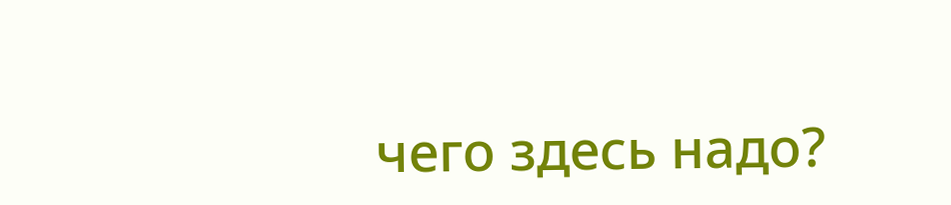чего здесь надо?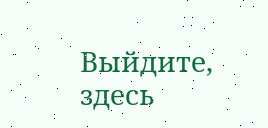Выйдите, здесь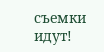съемки идут!